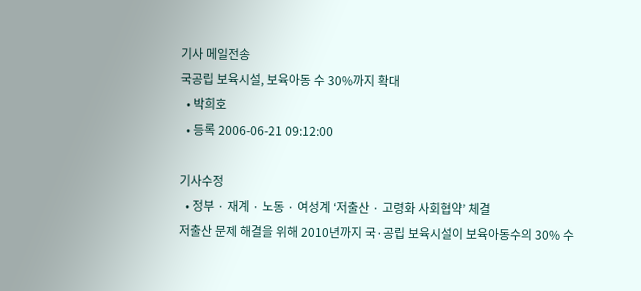기사 메일전송
국공립 보육시설, 보육아동 수 30%까지 확대
  • 박희호
  • 등록 2006-06-21 09:12:00

기사수정
  • 정부 · 재계 · 노동 · 여성계 ‘저출산 · 고령화 사회협약’ 체결
저출산 문제 해결을 위해 2010년까지 국·공립 보육시설이 보육아동수의 30% 수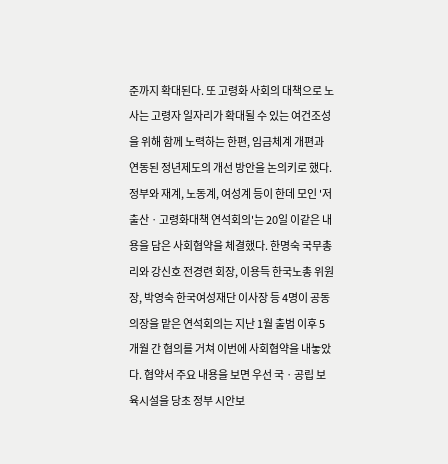준까지 확대된다. 또 고령화 사회의 대책으로 노사는 고령자 일자리가 확대될 수 있는 여건조성을 위해 함께 노력하는 한편, 임금체계 개편과 연동된 정년제도의 개선 방안을 논의키로 했다. 정부와 재계, 노동계, 여성계 등이 한데 모인 '저출산ㆍ고령화대책 연석회의'는 20일 이같은 내용을 담은 사회협약을 체결했다. 한명숙 국무총리와 강신호 전경련 회장, 이용득 한국노총 위원장, 박영숙 한국여성재단 이사장 등 4명이 공동의장을 맡은 연석회의는 지난 1월 출범 이후 5개월 간 협의를 거쳐 이번에 사회협약을 내놓았다. 협약서 주요 내용을 보면 우선 국ㆍ공립 보육시설을 당초 정부 시안보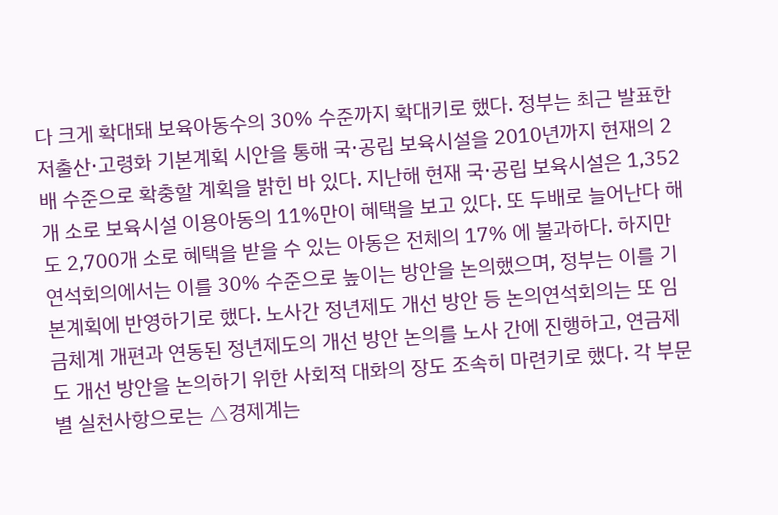다 크게 확대돼 보육아동수의 30% 수준까지 확대키로 했다. 정부는 최근 발표한 저출산·고령화 기본계획 시안을 통해 국·공립 보육시설을 2010년까지 현재의 2배 수준으로 확충할 계획을 밝힌 바 있다. 지난해 현재 국·공립 보육시설은 1,352개 소로 보육시설 이용아동의 11%만이 혜택을 보고 있다. 또 두배로 늘어난다 해도 2,700개 소로 혜택을 받을 수 있는 아동은 전체의 17% 에 불과하다. 하지만 연석회의에서는 이를 30% 수준으로 높이는 방안을 논의했으며, 정부는 이를 기본계획에 반영하기로 했다. 노사간 정년제도 개선 방안 등 논의연석회의는 또 임금체계 개편과 연동된 정년제도의 개선 방안 논의를 노사 간에 진행하고, 연금제도 개선 방안을 논의하기 위한 사회적 대화의 장도 조속히 마련키로 했다. 각 부문별 실천사항으로는 △경제계는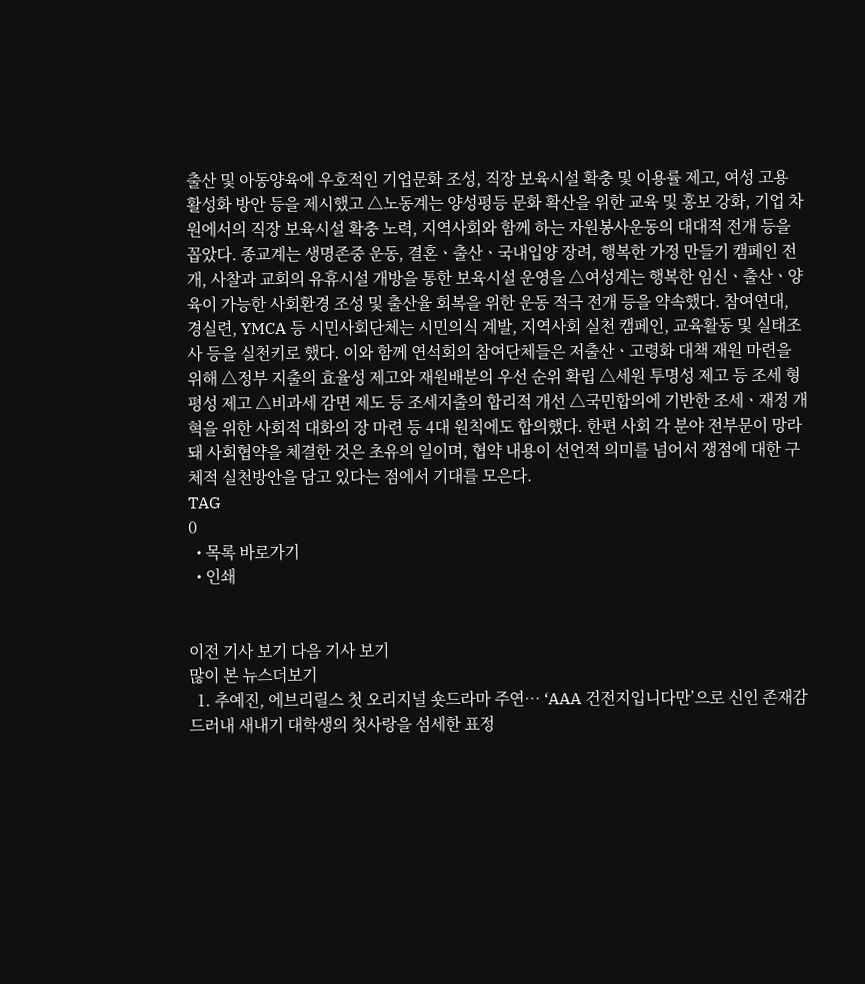출산 및 아동양육에 우호적인 기업문화 조성, 직장 보육시설 확충 및 이용률 제고, 여성 고용 활성화 방안 등을 제시했고 △노동계는 양성평등 문화 확산을 위한 교육 및 홍보 강화, 기업 차원에서의 직장 보육시설 확충 노력, 지역사회와 함께 하는 자원봉사운동의 대대적 전개 등을 꼽았다. 종교계는 생명존중 운동, 결혼ㆍ출산ㆍ국내입양 장려, 행복한 가정 만들기 캠페인 전개, 사찰과 교회의 유휴시설 개방을 통한 보육시설 운영을 △여성계는 행복한 임신ㆍ출산ㆍ양육이 가능한 사회환경 조성 및 출산율 회복을 위한 운동 적극 전개 등을 약속했다. 참여연대, 경실련, YMCA 등 시민사회단체는 시민의식 계발, 지역사회 실천 캠페인, 교육활동 및 실태조사 등을 실천키로 했다. 이와 함께 연석회의 참여단체들은 저출산ㆍ고령화 대책 재원 마련을 위해 △정부 지출의 효율성 제고와 재원배분의 우선 순위 확립 △세원 투명성 제고 등 조세 형평성 제고 △비과세 감면 제도 등 조세지출의 합리적 개선 △국민합의에 기반한 조세ㆍ재정 개혁을 위한 사회적 대화의 장 마련 등 4대 원칙에도 합의했다. 한편 사회 각 분야 전부문이 망라돼 사회협약을 체결한 것은 초유의 일이며, 협약 내용이 선언적 의미를 넘어서 쟁점에 대한 구체적 실천방안을 담고 있다는 점에서 기대를 모은다.
TAG
0
  • 목록 바로가기
  • 인쇄


이전 기사 보기 다음 기사 보기
많이 본 뉴스더보기
  1. 추예진, 에브리릴스 첫 오리지널 숏드라마 주연… ‘AAA 건전지입니다만’으로 신인 존재감 드러내 새내기 대학생의 첫사랑을 섬세한 표정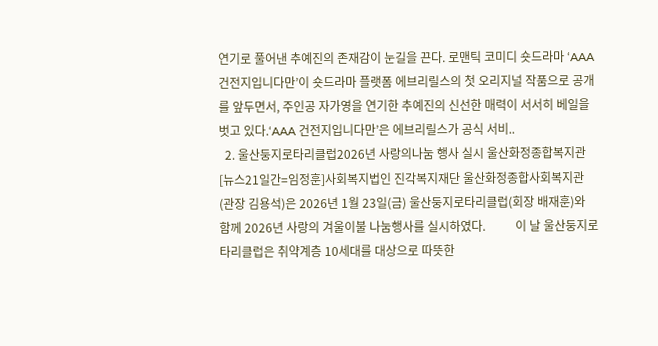연기로 풀어낸 추예진의 존재감이 눈길을 끈다. 로맨틱 코미디 숏드라마 ‘AAA 건전지입니다만’이 숏드라마 플랫폼 에브리릴스의 첫 오리지널 작품으로 공개를 앞두면서, 주인공 자가영을 연기한 추예진의 신선한 매력이 서서히 베일을 벗고 있다.‘AAA 건전지입니다만’은 에브리릴스가 공식 서비..
  2. 울산둥지로타리클럽2026년 사랑의나눔 행사 실시 울산화정종합복지관[뉴스21일간=임정훈]사회복지법인 진각복지재단 울산화정종합사회복지관(관장 김용석)은 2026년 1월 23일(금) 울산둥지로타리클럽(회장 배재훈)와 함께 2026년 사랑의 겨울이불 나눔행사를 실시하였다.          이 날 울산둥지로타리클럽은 취약계층 10세대를 대상으로 따뜻한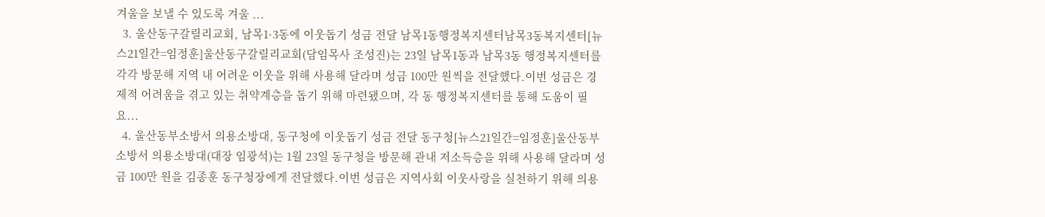겨울을 보낼 수 있도록 겨울 ...
  3. 울산동구갈릴리교회, 남목1·3동에 이웃돕기 성금 전달 남목1동행정복지센터남목3동복지센터[뉴스21일간=임정훈]울산동구갈릴리교회(담임목사 조성진)는 23일 남목1동과 남목3동 행정복지센터를 각각 방문해 지역 내 어려운 이웃을 위해 사용해 달라며 성금 100만 원씩을 전달했다.이번 성금은 경제적 어려움을 겪고 있는 취약계층을 돕기 위해 마련됐으며, 각 동 행정복지센터를 통해 도움이 필요...
  4. 울산동부소방서 의용소방대, 동구청에 이웃돕기 성금 전달 동구청[뉴스21일간=임정훈]울산동부소방서 의용소방대(대장 임광석)는 1월 23일 동구청을 방문해 관내 저소득층을 위해 사용해 달라며 성금 100만 원을 김종훈 동구청장에게 전달했다.이번 성금은 지역사회 이웃사랑을 실천하기 위해 의용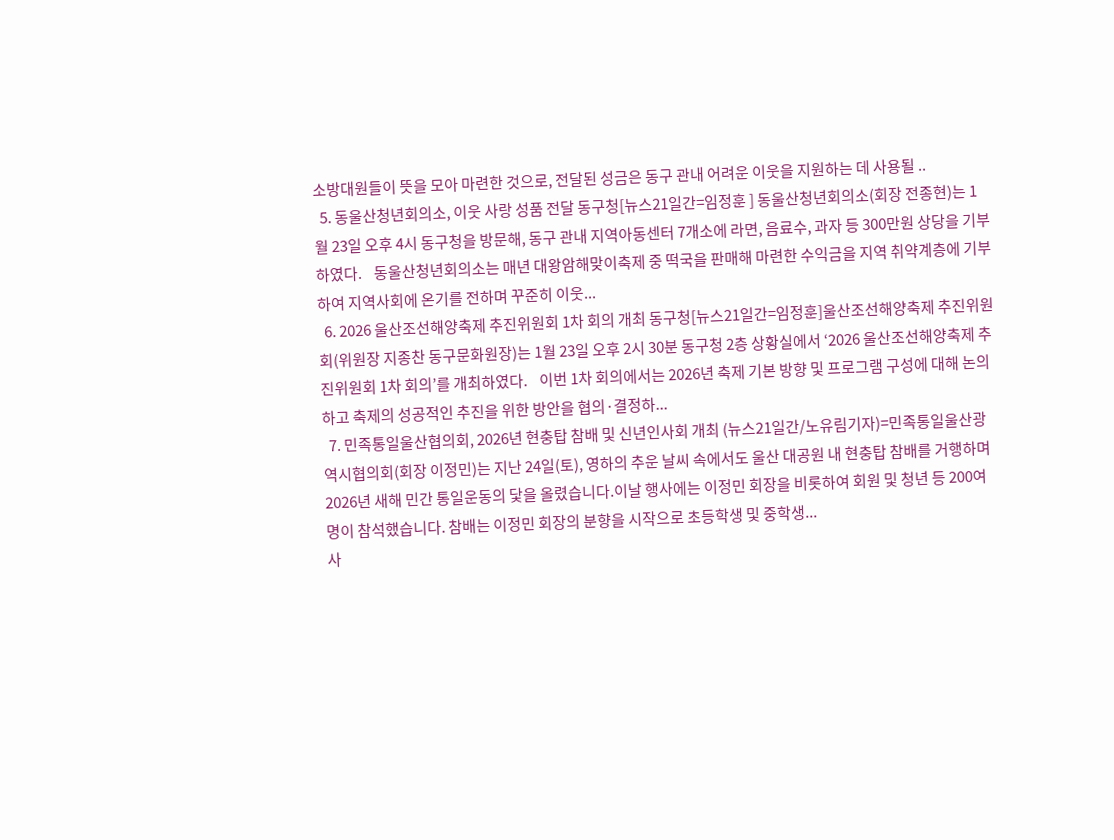소방대원들이 뜻을 모아 마련한 것으로, 전달된 성금은 동구 관내 어려운 이웃을 지원하는 데 사용될 ..
  5. 동울산청년회의소, 이웃 사랑 성품 전달 동구청[뉴스21일간=임정훈 ] 동울산청년회의소(회장 전종현)는 1월 23일 오후 4시 동구청을 방문해, 동구 관내 지역아동센터 7개소에 라면, 음료수, 과자 등 300만원 상당을 기부하였다.    동울산청년회의소는 매년 대왕암해맞이축제 중 떡국을 판매해 마련한 수익금을 지역 취약계층에 기부하여 지역사회에 온기를 전하며 꾸준히 이웃...
  6. 2026 울산조선해양축제 추진위원회 1차 회의 개최 동구청[뉴스21일간=임정훈]울산조선해양축제 추진위원회(위원장 지종찬 동구문화원장)는 1월 23일 오후 2시 30분 동구청 2층 상황실에서 ‘2026 울산조선해양축제 추진위원회 1차 회의’를 개최하였다.    이번 1차 회의에서는 2026년 축제 기본 방향 및 프로그램 구성에 대해 논의하고 축제의 성공적인 추진을 위한 방안을 협의·결정하...
  7. 민족통일울산협의회, 2026년 현충탑 참배 및 신년인사회 개최 (뉴스21일간/노유림기자)=민족통일울산광역시협의회(회장 이정민)는 지난 24일(토), 영하의 추운 날씨 속에서도 울산 대공원 내 현충탑 참배를 거행하며 2026년 새해 민간 통일운동의 닻을 올렸습니다.이날 행사에는 이정민 회장을 비롯하여 회원 및 청년 등 200여 명이 참석했습니다. 참배는 이정민 회장의 분향을 시작으로 초등학생 및 중학생...
사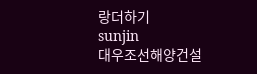랑더하기
sunjin
대우조선해양건설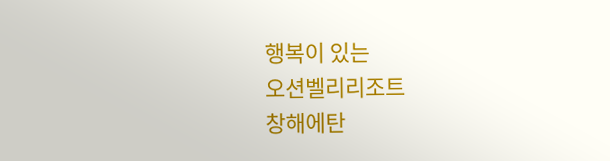행복이 있는
오션벨리리조트
창해에탄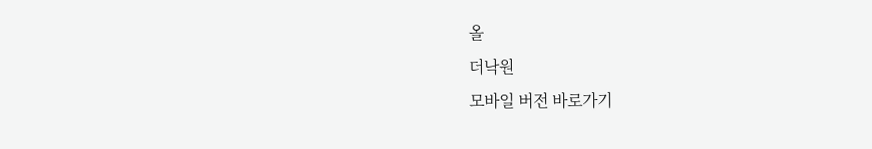올
더낙원
모바일 버전 바로가기